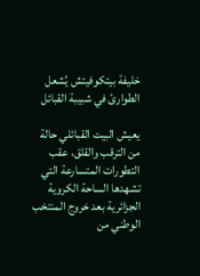خليفة بيتكوفيتش يُشعل الطوارئ في شبيبة القبائل

يعيش البيت القبائلي حالة من الترقب والقلق، عقب التطورات المتسارعة التي تشهدها الساحة الكروية الجزائرية بعد خروج المنتخب الوطني من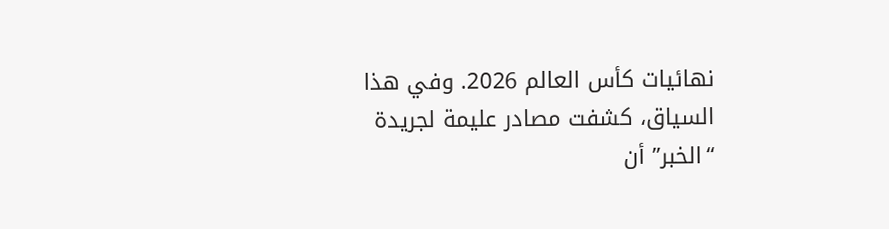نهائيات كأس العالم 2026. وفي هذا السياق، كشفت مصادر عليمة لجريدة “الخبر” أن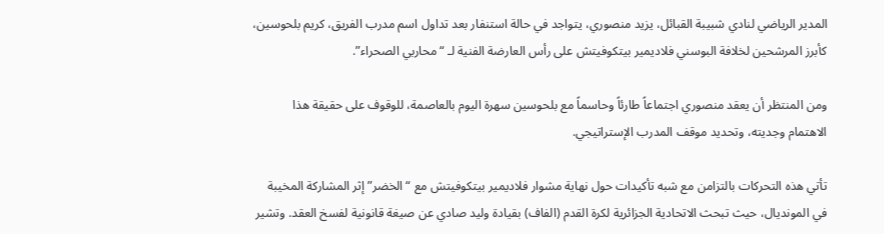المدير الرياضي لنادي شبيبة القبائل، يزيد منصوري، يتواجد في حالة استنفار بعد تداول اسم مدرب الفريق، كريم بلحوسين، كأبرز المرشحين لخلافة البوسني فلاديمير بيتكوفيتش على رأس العارضة الفنية لـ “محاربي الصحراء”.

ومن المنتظر أن يعقد منصوري اجتماعاً طارئاً وحاسماً مع بلحوسين سهرة اليوم بالعاصمة، للوقوف على حقيقة هذا الاهتمام وجديته، وتحديد موقف المدرب الإستراتيجي.

تأتي هذه التحركات بالتزامن مع شبه تأكيدات حول نهاية مشوار فلاديمير بيتكوفيتش مع “الخضر” إثر المشاركة المخيبة في المونديال، حيث تبحث الاتحادية الجزائرية لكرة القدم (الفاف) بقيادة وليد صادي عن صيغة قانونية لفسخ العقد. وتشير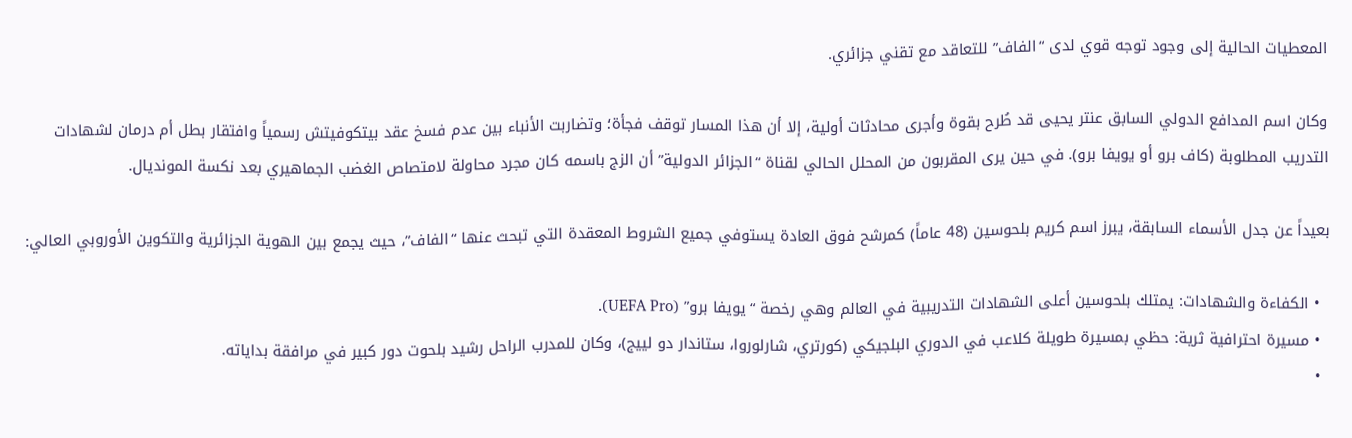المعطيات الحالية إلى وجود توجه قوي لدى “الفاف” للتعاقد مع تقني جزائري.

وكان اسم المدافع الدولي السابق عنتر يحيى قد طُرح بقوة وأجرى محادثات أولية، إلا أن هذا المسار توقف فجأة؛ وتضاربت الأنباء بين عدم فسخ عقد بيتكوفيتش رسمياً وافتقار بطل أم درمان لشهادات التدريب المطلوبة (كاف برو أو يويفا برو). في حين يرى المقربون من المحلل الحالي لقناة “الجزائر الدولية” أن الزج باسمه كان مجرد محاولة لامتصاص الغضب الجماهيري بعد نكسة المونديال.

بعيداً عن جدل الأسماء السابقة، يبرز اسم كريم بلحوسين (48 عاماً) كمرشح فوق العادة يستوفي جميع الشروط المعقدة التي تبحث عنها “الفاف”، حيث يجمع بين الهوية الجزائرية والتكوين الأوروبي العالي:

  • الكفاءة والشهادات: يمتلك بلحوسين أعلى الشهادات التدريبية في العالم وهي رخصة “يويفا برو” (UEFA Pro).
  • مسيرة احترافية ثرية: حظي بمسيرة طويلة كلاعب في الدوري البلجيكي (كورتري، شارلوروا، ستاندار دو لييج)، وكان للمدرب الراحل رشيد بلحوت دور كبير في مرافقة بداياته.
  •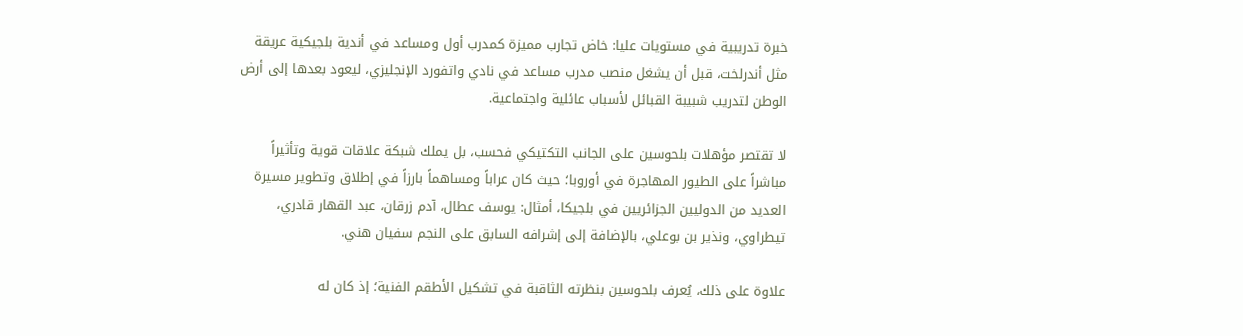خبرة تدريبية في مستويات عليا: خاض تجارب مميزة كمدرب أول ومساعد في أندية بلجيكية عريقة مثل أندرلخت، قبل أن يشغل منصب مدرب مساعد في نادي واتفورد الإنجليزي، ليعود بعدها إلى أرض الوطن لتدريب شبيبة القبائل لأسباب عائلية واجتماعية.

لا تقتصر مؤهلات بلحوسين على الجانب التكتيكي فحسب، بل يملك شبكة علاقات قوية وتأثيراً مباشراً على الطيور المهاجرة في أوروبا؛ حيث كان عراباً ومساهماً بارزاً في إطلاق وتطوير مسيرة العديد من الدوليين الجزائريين في بلجيكا، أمثال: يوسف عطال، آدم زرقان، عبد القهار قادري، تيطراوي، ونذير بن بوعلي، بالإضافة إلى إشرافه السابق على النجم سفيان هني.

علاوة على ذلك، يُعرف بلحوسين بنظرته الثاقبة في تشكيل الأطقم الفنية؛ إذ كان له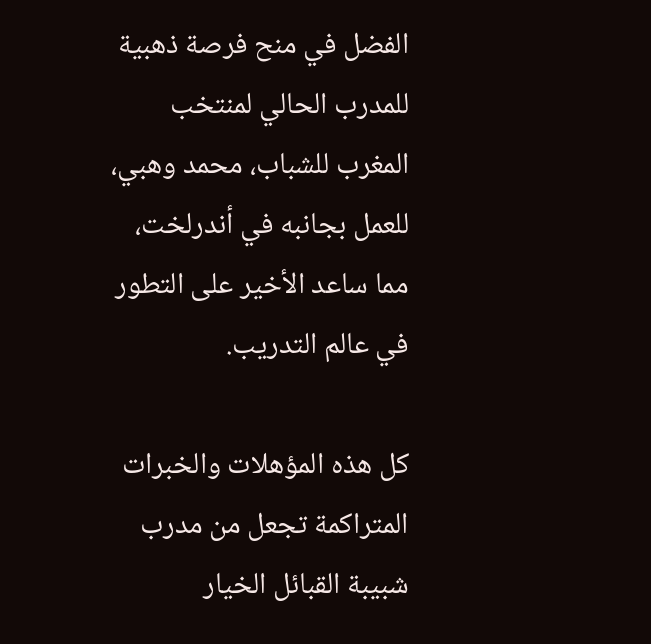الفضل في منح فرصة ذهبية للمدرب الحالي لمنتخب المغرب للشباب، محمد وهبي، للعمل بجانبه في أندرلخت، مما ساعد الأخير على التطور في عالم التدريب.

كل هذه المؤهلات والخبرات المتراكمة تجعل من مدرب شبيبة القبائل الخيار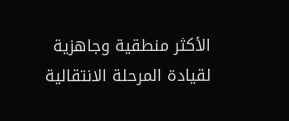الأكثر منطقية وجاهزية لقيادة المرحلة الانتقالية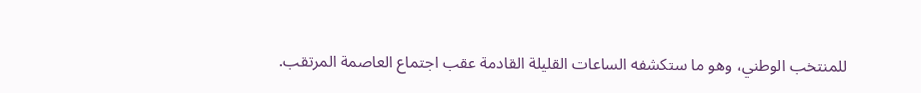للمنتخب الوطني، وهو ما ستكشفه الساعات القليلة القادمة عقب اجتماع العاصمة المرتقب.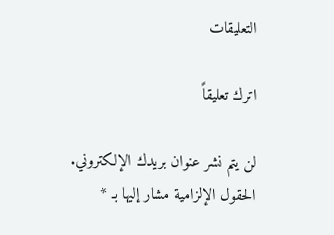التعليقات

اترك تعليقاً

لن يتم نشر عنوان بريدك الإلكتروني. الحقول الإلزامية مشار إليها بـ *